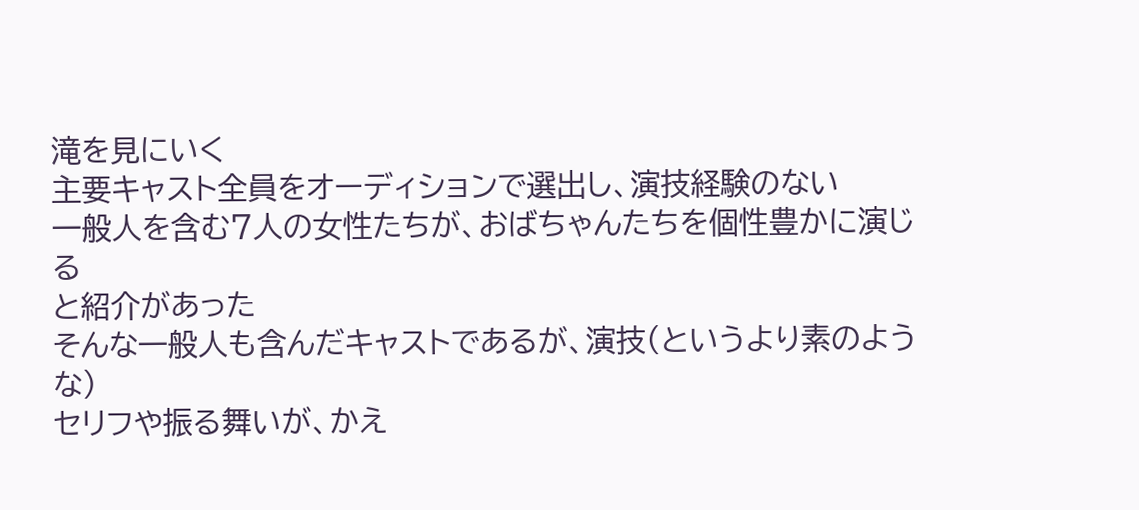滝を見にいく
主要キャスト全員をオーディションで選出し、演技経験のない
一般人を含む7人の女性たちが、おばちゃんたちを個性豊かに演じる
と紹介があった
そんな一般人も含んだキャストであるが、演技(というより素のような)
セリフや振る舞いが、かえ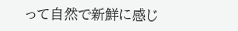って自然で新鮮に感じ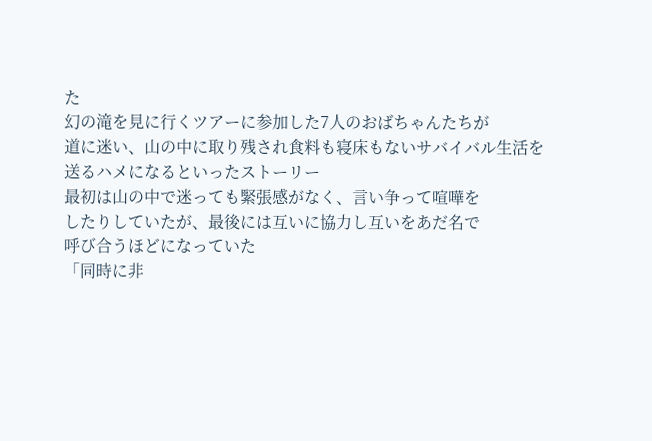た
幻の滝を見に行くツアーに参加した7人のおばちゃんたちが
道に迷い、山の中に取り残され食料も寝床もないサバイバル生活を
送るハメになるといったストーリー
最初は山の中で迷っても緊張感がなく、言い争って喧嘩を
したりしていたが、最後には互いに協力し互いをあだ名で
呼び合うほどになっていた
「同時に非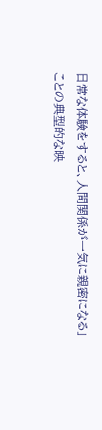日常な体験をすると、人間関係が一気に親密になる」
ことの典型的な映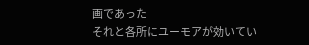画であった
それと各所にユーモアが効いてい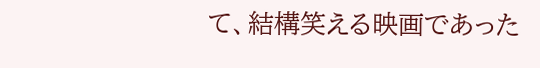て、結構笑える映画であった